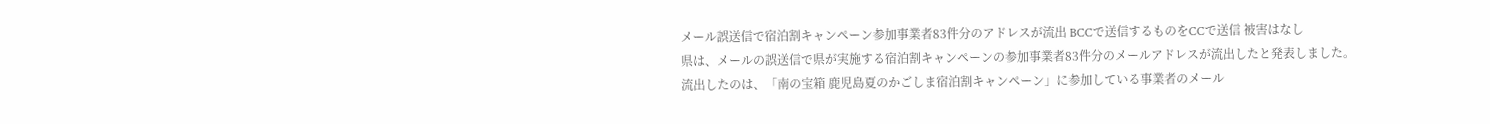メール誤送信で宿泊割キャンペーン参加事業者83件分のアドレスが流出 BCCで送信するものをCCで送信 被害はなし
県は、メールの誤送信で県が実施する宿泊割キャンペーンの参加事業者83件分のメールアドレスが流出したと発表しました。
流出したのは、「南の宝箱 鹿児島夏のかごしま宿泊割キャンペーン」に参加している事業者のメール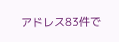アドレス83件で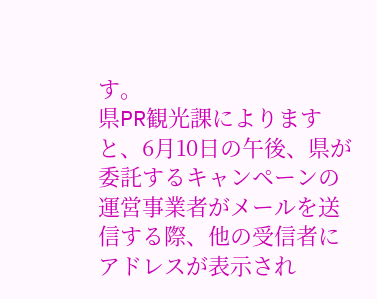す。
県PR観光課によりますと、6月10日の午後、県が委託するキャンペーンの運営事業者がメールを送信する際、他の受信者にアドレスが表示され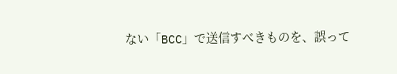ない「BCC」で送信すべきものを、誤って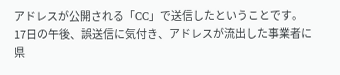アドレスが公開される「CC」で送信したということです。
17日の午後、誤送信に気付き、アドレスが流出した事業者に県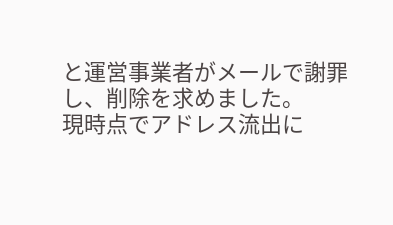と運営事業者がメールで謝罪し、削除を求めました。
現時点でアドレス流出に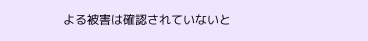よる被害は確認されていないと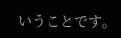いうことです。